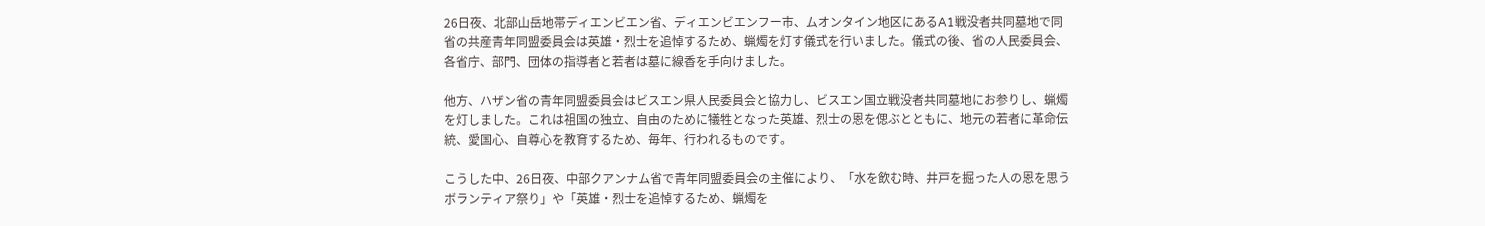26日夜、北部山岳地帯ディエンビエン省、ディエンビエンフー市、ムオンタイン地区にあるA1戦没者共同墓地で同省の共産青年同盟委員会は英雄・烈士を追悼するため、蝋燭を灯す儀式を行いました。儀式の後、省の人民委員会、各省庁、部門、団体の指導者と若者は墓に線香を手向けました。

他方、ハザン省の青年同盟委員会はビスエン県人民委員会と協力し、ビスエン国立戦没者共同墓地にお参りし、蝋燭を灯しました。これは祖国の独立、自由のために犠牲となった英雄、烈士の恩を偲ぶとともに、地元の若者に革命伝統、愛国心、自尊心を教育するため、毎年、行われるものです。

こうした中、26日夜、中部クアンナム省で青年同盟委員会の主催により、「水を飲む時、井戸を掘った人の恩を思うボランティア祭り」や「英雄・烈士を追悼するため、蝋燭を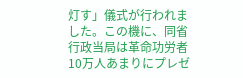灯す」儀式が行われました。この機に、同省行政当局は革命功労者10万人あまりにプレゼ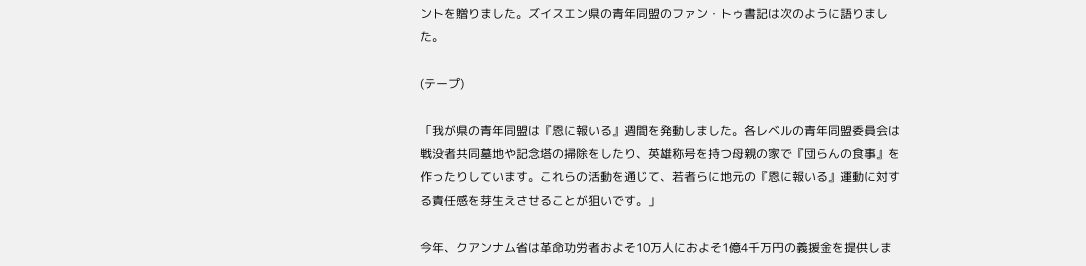ントを贈りました。ズイスエン県の青年同盟のファン・トゥ書記は次のように語りました。

(テープ)

「我が県の青年同盟は『恩に報いる』週間を発動しました。各レベルの青年同盟委員会は戦没者共同墓地や記念塔の掃除をしたり、英雄称号を持つ母親の家で『団らんの食事』を作ったりしています。これらの活動を通じて、若者らに地元の『恩に報いる』運動に対する責任感を芽生えさせることが狙いです。」

今年、クアンナム省は革命功労者およそ10万人におよそ1億4千万円の義援金を提供しま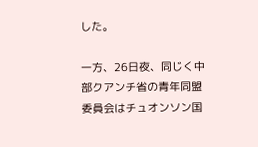した。

一方、26日夜、同じく中部クアンチ省の青年同盟委員会はチュオンソン国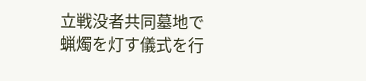立戦没者共同墓地で蝋燭を灯す儀式を行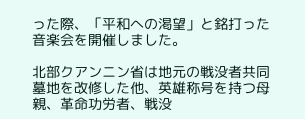った際、「平和への渇望」と銘打った音楽会を開催しました。

北部クアンニン省は地元の戦没者共同墓地を改修した他、英雄称号を持つ母親、革命功労者、戦没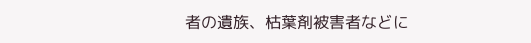者の遺族、枯葉剤被害者などに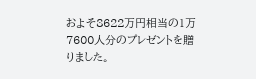およそ8622万円相当の1万7600人分のプレゼントを贈りました。